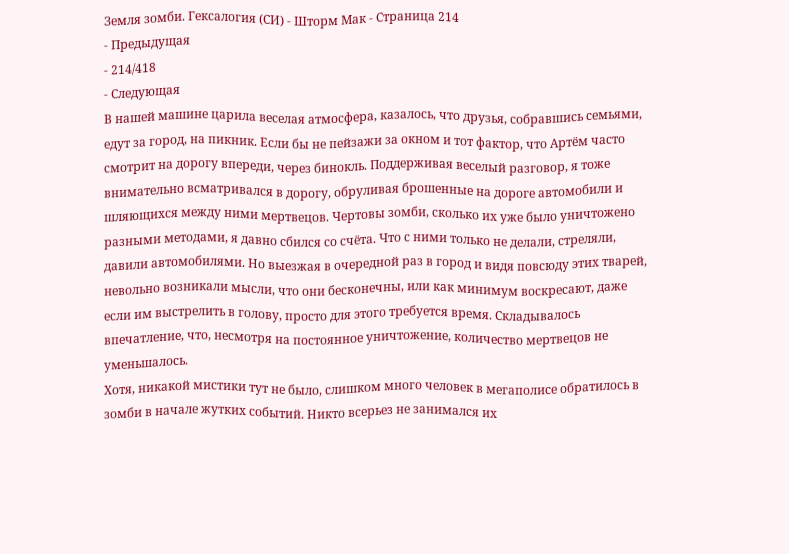Земля зомби. Гексалогия (СИ) - Шторм Мак - Страница 214
- Предыдущая
- 214/418
- Следующая
В нашей машине царила веселая атмосфера, казалось, что друзья, собравшись семьями, едут за город, на пикник. Если бы не пейзажи за окном и тот фактор, что Артём часто смотрит на дорогу впереди, через бинокль. Поддерживая веселый разговор, я тоже внимательно всматривался в дорогу, обруливая брошенные на дороге автомобили и шляющихся между ними мертвецов. Чертовы зомби, сколько их уже было уничтожено разными методами, я давно сбился со счёта. Что с ними только не делали, стреляли, давили автомобилями. Но выезжая в очередной раз в город и видя повсюду этих тварей, невольно возникали мысли, что они бесконечны, или как минимум воскресают, даже если им выстрелить в голову, просто для этого требуется время. Складывалось впечатление, что, несмотря на постоянное уничтожение, количество мертвецов не уменьшалось.
Хотя, никакой мистики тут не было, слишком много человек в мегаполисе обратилось в зомби в начале жутких событий. Никто всерьез не занимался их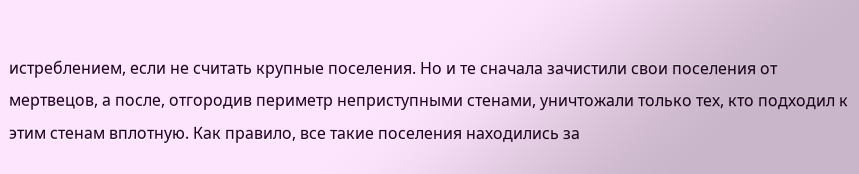истреблением, если не считать крупные поселения. Но и те сначала зачистили свои поселения от мертвецов, а после, отгородив периметр неприступными стенами, уничтожали только тех, кто подходил к этим стенам вплотную. Как правило, все такие поселения находились за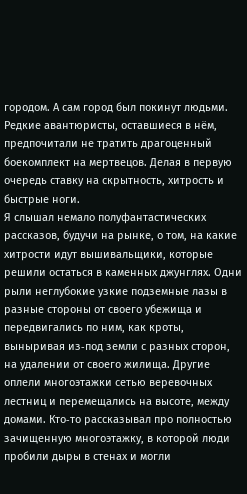городом. А сам город был покинут людьми. Редкие авантюристы, оставшиеся в нём, предпочитали не тратить драгоценный боекомплект на мертвецов. Делая в первую очередь ставку на скрытность, хитрость и быстрые ноги.
Я слышал немало полуфантастических рассказов, будучи на рынке, о том, на какие хитрости идут вышивальщики, которые решили остаться в каменных джунглях. Одни рыли неглубокие узкие подземные лазы в разные стороны от своего убежища и передвигались по ним, как кроты, выныривая из‑под земли с разных сторон, на удалении от своего жилища. Другие оплели многоэтажки сетью веревочных лестниц и перемещались на высоте, между домами. Кто‑то рассказывал про полностью зачищенную многоэтажку, в которой люди пробили дыры в стенах и могли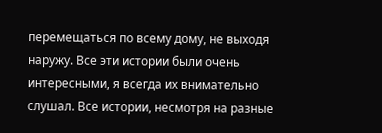перемещаться по всему дому, не выходя наружу. Все эти истории были очень интересными, я всегда их внимательно слушал. Все истории, несмотря на разные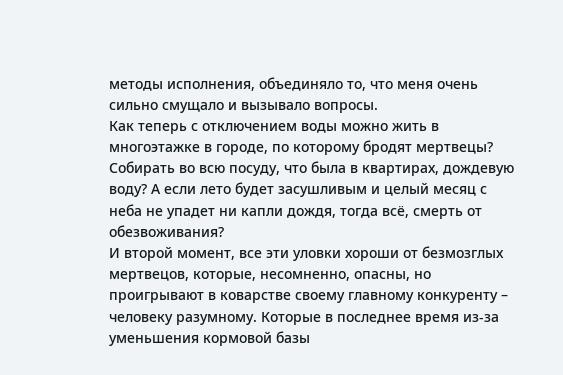методы исполнения, объединяло то, что меня очень сильно смущало и вызывало вопросы.
Как теперь с отключением воды можно жить в многоэтажке в городе, по которому бродят мертвецы? Собирать во всю посуду, что была в квартирах, дождевую воду? А если лето будет засушливым и целый месяц с неба не упадет ни капли дождя, тогда всё, смерть от обезвоживания?
И второй момент, все эти уловки хороши от безмозглых мертвецов, которые, несомненно, опасны, но проигрывают в коварстве своему главному конкуренту – человеку разумному. Которые в последнее время из‑за уменьшения кормовой базы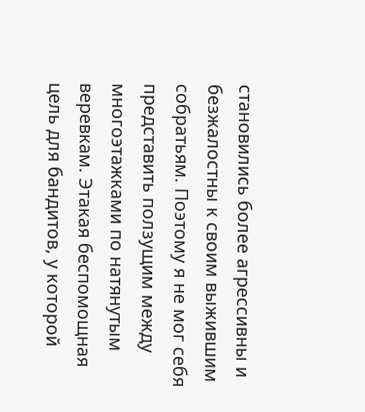становились более агрессивны и безжалостны к своим выжившим собратьям. Поэтому я не мог себя представить ползущим между многоэтажками по натянутым веревкам. Этакая беспомощная цель для бандитов, у которой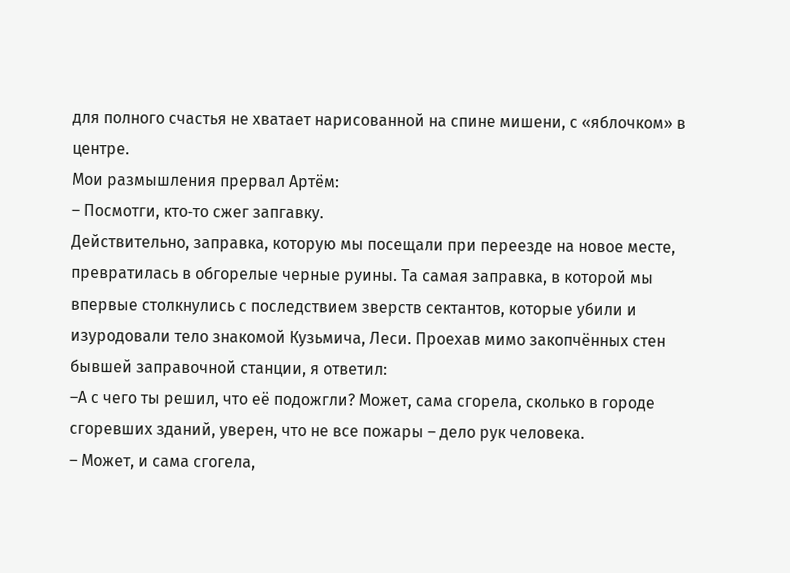для полного счастья не хватает нарисованной на спине мишени, с «яблочком» в центре.
Мои размышления прервал Артём:
– Посмотги, кто‑то сжег запгавку.
Действительно, заправка, которую мы посещали при переезде на новое месте, превратилась в обгорелые черные руины. Та самая заправка, в которой мы впервые столкнулись с последствием зверств сектантов, которые убили и изуродовали тело знакомой Кузьмича, Леси. Проехав мимо закопчённых стен бывшей заправочной станции, я ответил:
–А с чего ты решил, что её подожгли? Может, сама сгорела, сколько в городе сгоревших зданий, уверен, что не все пожары – дело рук человека.
– Может, и сама сгогела,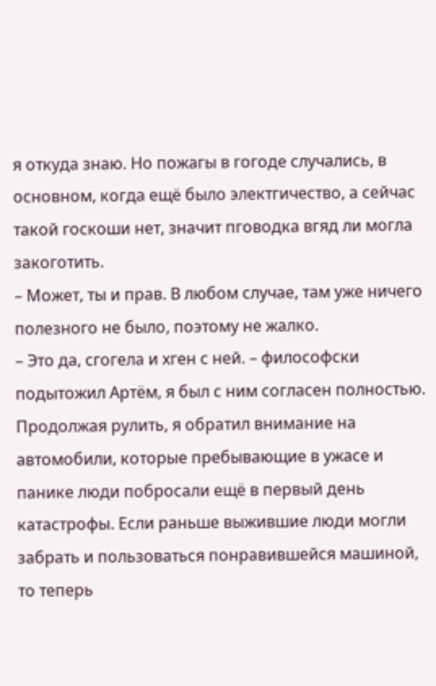я откуда знаю. Но пожагы в гогоде случались, в основном, когда ещё было электгичество, а сейчас такой госкоши нет, значит пговодка вгяд ли могла закоготить.
– Может, ты и прав. В любом случае, там уже ничего полезного не было, поэтому не жалко.
– Это да, сгогела и хген с ней. – философски подытожил Артём, я был с ним согласен полностью.
Продолжая рулить, я обратил внимание на автомобили, которые пребывающие в ужасе и панике люди побросали ещё в первый день катастрофы. Если раньше выжившие люди могли забрать и пользоваться понравившейся машиной, то теперь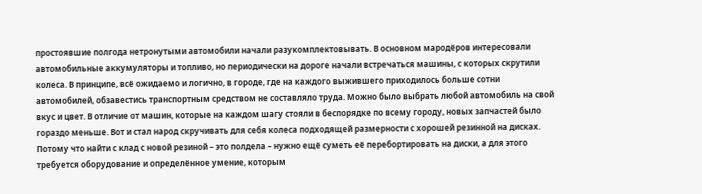простоявшие полгода нетронутыми автомобили начали разукомплектовывать. В основном мародёров интересовали автомобильные аккумуляторы и топливо, но периодически на дороге начали встречаться машины, с которых скрутили колеса. В принципе, всё ожидаемо и логично, в городе, где на каждого выжившего приходилось больше сотни автомобилей, обзавестись транспортным средством не составляло труда. Можно было выбрать любой автомобиль на свой вкус и цвет. В отличие от машин, которые на каждом шагу стояли в беспорядке по всему городу, новых запчастей было гораздо меньше. Вот и стал народ скручивать для себя колеса подходящей размерности с хорошей резинной на дисках. Потому что найти с клад с новой резиной – это полдела – нужно ещё суметь её перебортировать на диски, а для этого требуется оборудование и определённое умение, которым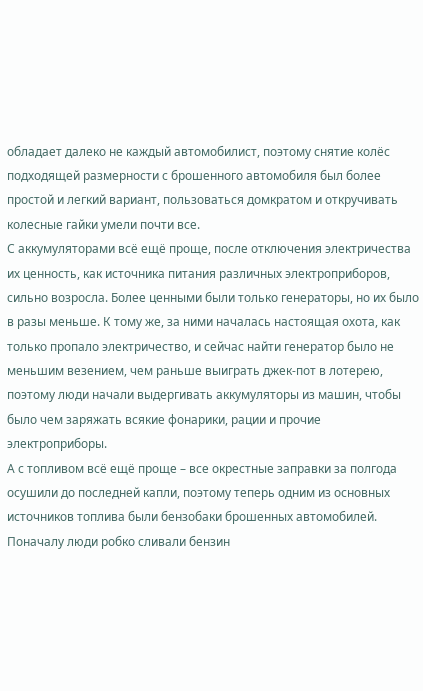обладает далеко не каждый автомобилист, поэтому снятие колёс подходящей размерности с брошенного автомобиля был более простой и легкий вариант, пользоваться домкратом и откручивать колесные гайки умели почти все.
С аккумуляторами всё ещё проще, после отключения электричества их ценность, как источника питания различных электроприборов, сильно возросла. Более ценными были только генераторы, но их было в разы меньше. К тому же, за ними началась настоящая охота, как только пропало электричество, и сейчас найти генератор было не меньшим везением, чем раньше выиграть джек‑пот в лотерею, поэтому люди начали выдергивать аккумуляторы из машин, чтобы было чем заряжать всякие фонарики, рации и прочие электроприборы.
А с топливом всё ещё проще – все окрестные заправки за полгода осушили до последней капли, поэтому теперь одним из основных источников топлива были бензобаки брошенных автомобилей. Поначалу люди робко сливали бензин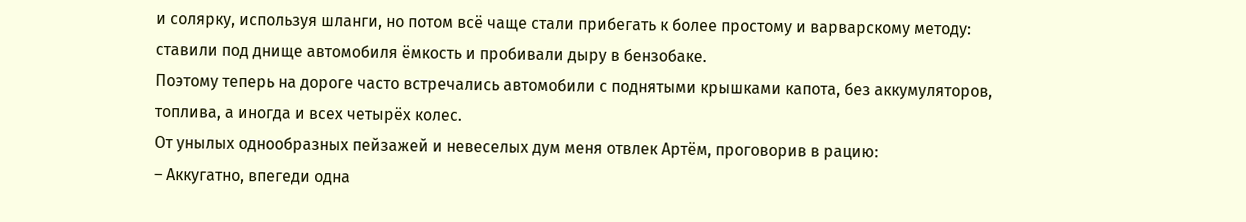и солярку, используя шланги, но потом всё чаще стали прибегать к более простому и варварскому методу: ставили под днище автомобиля ёмкость и пробивали дыру в бензобаке.
Поэтому теперь на дороге часто встречались автомобили с поднятыми крышками капота, без аккумуляторов, топлива, а иногда и всех четырёх колес.
От унылых однообразных пейзажей и невеселых дум меня отвлек Артём, проговорив в рацию:
– Аккугатно, впегеди одна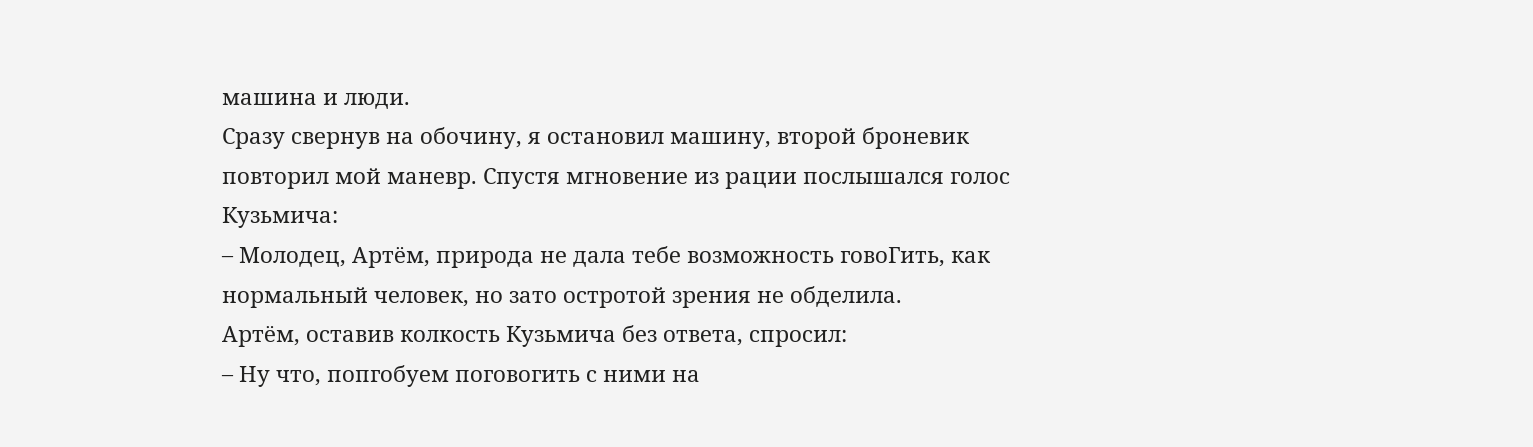машина и люди.
Сразу свернув на обочину, я остановил машину, второй броневик повторил мой маневр. Спустя мгновение из рации послышался голос Кузьмича:
– Молодец, Артём, природа не дала тебе возможность говоГить, как нормальный человек, но зато остротой зрения не обделила.
Артём, оставив колкость Кузьмича без ответа, спросил:
– Ну что, попгобуем поговогить с ними на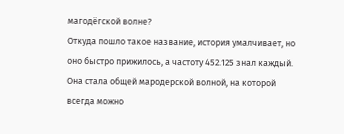магодёгской волне?
Откуда пошло такое название, история умалчивает, но оно быстро прижилось, а частоту 452.125 знал каждый. Она стала общей мародерской волной, на которой всегда можно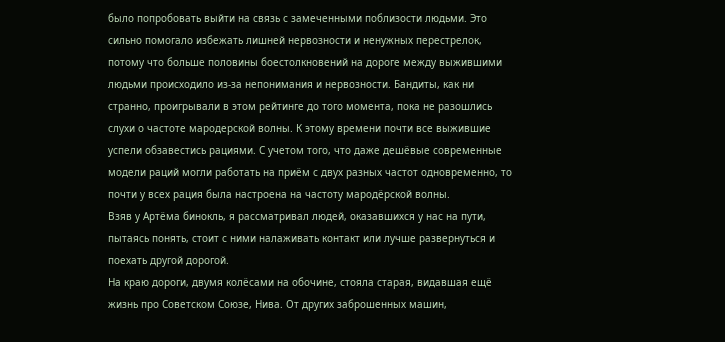было попробовать выйти на связь с замеченными поблизости людьми. Это сильно помогало избежать лишней нервозности и ненужных перестрелок, потому что больше половины боестолкновений на дороге между выжившими людьми происходило из‑за непонимания и нервозности. Бандиты, как ни странно, проигрывали в этом рейтинге до того момента, пока не разошлись слухи о частоте мародерской волны. К этому времени почти все выжившие успели обзавестись рациями. С учетом того, что даже дешёвые современные модели раций могли работать на приём с двух разных частот одновременно, то почти у всех рация была настроена на частоту мародёрской волны.
Взяв у Артёма бинокль, я рассматривал людей, оказавшихся у нас на пути, пытаясь понять, стоит с ними налаживать контакт или лучше развернуться и поехать другой дорогой.
На краю дороги, двумя колёсами на обочине, стояла старая, видавшая ещё жизнь про Советском Союзе, Нива. От других заброшенных машин,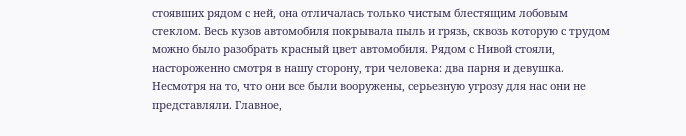стоявших рядом с ней, она отличалась только чистым блестящим лобовым стеклом. Весь кузов автомобиля покрывала пыль и грязь, сквозь которую с трудом можно было разобрать красный цвет автомобиля. Рядом с Нивой стояли, настороженно смотря в нашу сторону, три человека: два парня и девушка. Несмотря на то, что они все были вооружены, серьезную угрозу для нас они не представляли. Главное,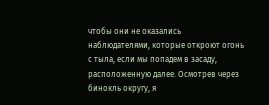чтобы они не оказались наблюдателями, которые откроют огонь с тыла, если мы попадем в засаду, расположенную далее. Осмотрев через бинокль округу, я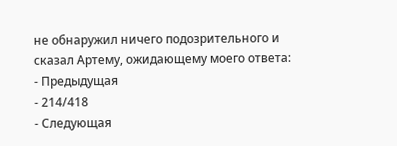не обнаружил ничего подозрительного и сказал Артему, ожидающему моего ответа:
- Предыдущая
- 214/418
- Следующая